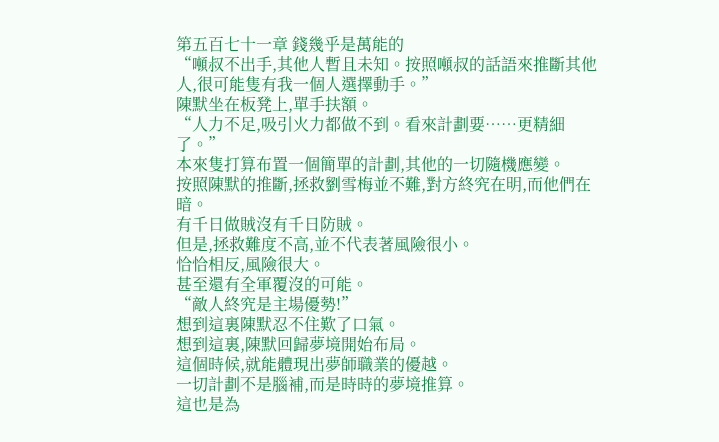第五百七十一章 錢幾乎是萬能的
“噸叔不出手,其他人暫且未知。按照噸叔的話語來推斷其他人,很可能隻有我一個人選擇動手。”
陳默坐在板凳上,單手扶額。
“人力不足,吸引火力都做不到。看來計劃要……更精細了。”
本來隻打算布置一個簡單的計劃,其他的一切隨機應變。
按照陳默的推斷,拯救劉雪梅並不難,對方終究在明,而他們在暗。
有千日做賊沒有千日防賊。
但是,拯救難度不高,並不代表著風險很小。
恰恰相反,風險很大。
甚至還有全軍覆沒的可能。
“敵人終究是主場優勢!”
想到這裏陳默忍不住歎了口氣。
想到這裏,陳默回歸夢境開始布局。
這個時候,就能體現出夢師職業的優越。
一切計劃不是腦補,而是時時的夢境推算。
這也是為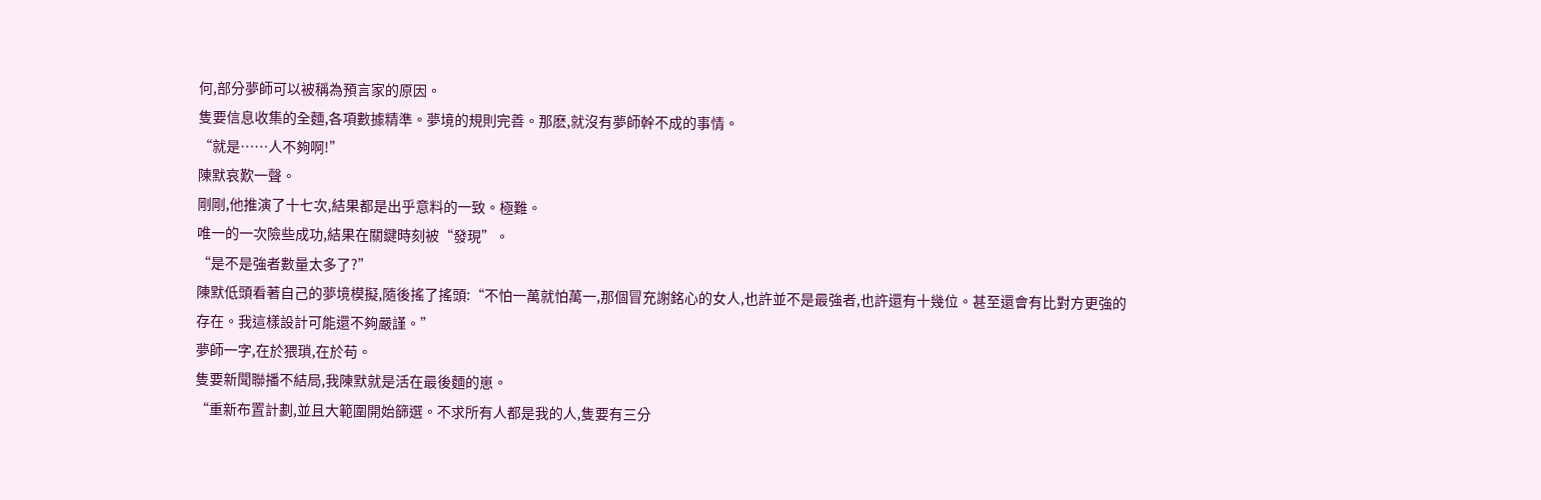何,部分夢師可以被稱為預言家的原因。
隻要信息收集的全麵,各項數據精準。夢境的規則完善。那麽,就沒有夢師幹不成的事情。
“就是……人不夠啊!”
陳默哀歎一聲。
剛剛,他推演了十七次,結果都是出乎意料的一致。極難。
唯一的一次險些成功,結果在關鍵時刻被“發現”。
“是不是強者數量太多了?”
陳默低頭看著自己的夢境模擬,隨後搖了搖頭:“不怕一萬就怕萬一,那個冒充謝銘心的女人,也許並不是最強者,也許還有十幾位。甚至還會有比對方更強的存在。我這樣設計可能還不夠嚴謹。”
夢師一字,在於猥瑣,在於苟。
隻要新聞聯播不結局,我陳默就是活在最後麵的崽。
“重新布置計劃,並且大範圍開始篩選。不求所有人都是我的人,隻要有三分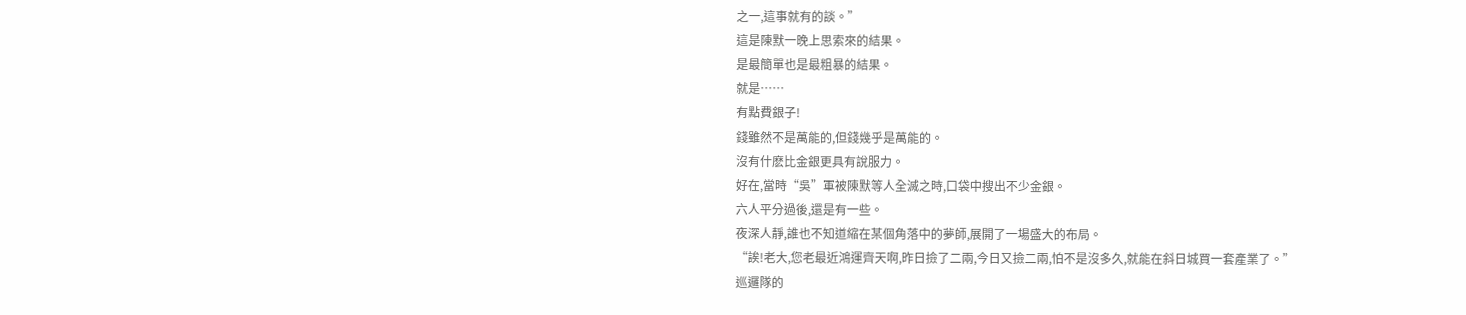之一,這事就有的談。”
這是陳默一晚上思索來的結果。
是最簡單也是最粗暴的結果。
就是……
有點費銀子!
錢雖然不是萬能的,但錢幾乎是萬能的。
沒有什麽比金銀更具有說服力。
好在,當時“吳”軍被陳默等人全滅之時,口袋中搜出不少金銀。
六人平分過後,還是有一些。
夜深人靜,誰也不知道縮在某個角落中的夢師,展開了一場盛大的布局。
“誒!老大,您老最近鴻運齊天啊,昨日撿了二兩,今日又撿二兩,怕不是沒多久,就能在斜日城買一套產業了。”
巡邏隊的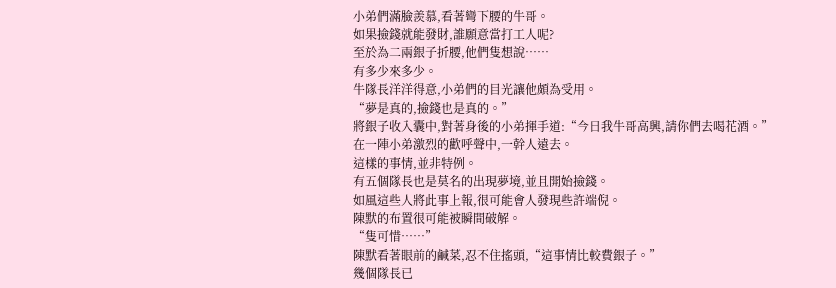小弟們滿臉羨慕,看著彎下腰的牛哥。
如果撿錢就能發財,誰願意當打工人呢?
至於為二兩銀子折腰,他們隻想說……
有多少來多少。
牛隊長洋洋得意,小弟們的目光讓他頗為受用。
“夢是真的,撿錢也是真的。”
將銀子收入囊中,對著身後的小弟揮手道:“今日我牛哥高興,請你們去喝花酒。”
在一陣小弟激烈的歡呼聲中,一幹人遠去。
這樣的事情,並非特例。
有五個隊長也是莫名的出現夢境,並且開始撿錢。
如風這些人將此事上報,很可能會人發現些許端倪。
陳默的布置很可能被瞬間破解。
“隻可惜……”
陳默看著眼前的鹹菜,忍不住搖頭,“這事情比較費銀子。”
幾個隊長已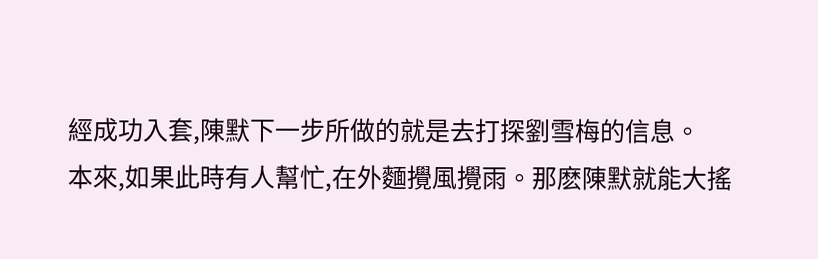經成功入套,陳默下一步所做的就是去打探劉雪梅的信息。
本來,如果此時有人幫忙,在外麵攪風攪雨。那麽陳默就能大搖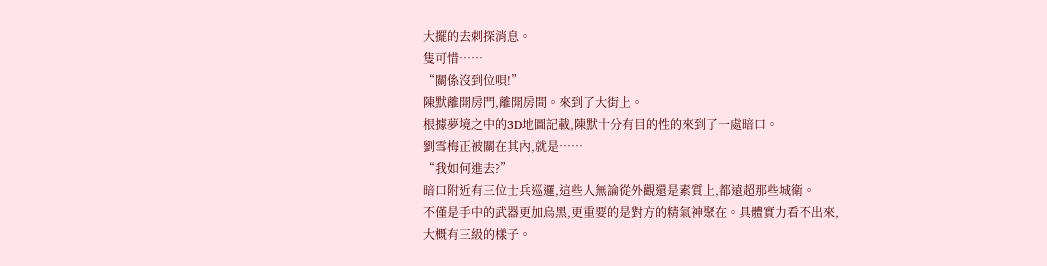大擺的去刺探消息。
隻可惜……
“關係沒到位唄!”
陳默離開房門,離開房間。來到了大街上。
根據夢境之中的3D地圖記載,陳默十分有目的性的來到了一處暗口。
劉雪梅正被關在其內,就是……
“我如何進去?”
暗口附近有三位士兵巡邏,這些人無論從外觀還是素質上,都遠超那些城衛。
不僅是手中的武器更加烏黑,更重要的是對方的精氣神聚在。具體實力看不出來,大概有三級的樣子。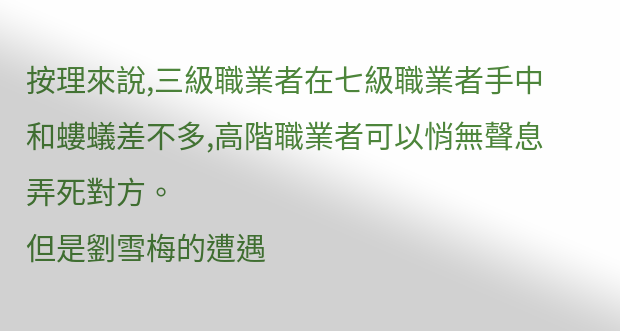按理來說,三級職業者在七級職業者手中和螻蟻差不多,高階職業者可以悄無聲息弄死對方。
但是劉雪梅的遭遇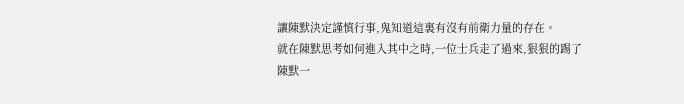讓陳默決定謹慎行事,鬼知道這裏有沒有前衛力量的存在。
就在陳默思考如何進入其中之時,一位士兵走了過來,狠狠的踢了陳默一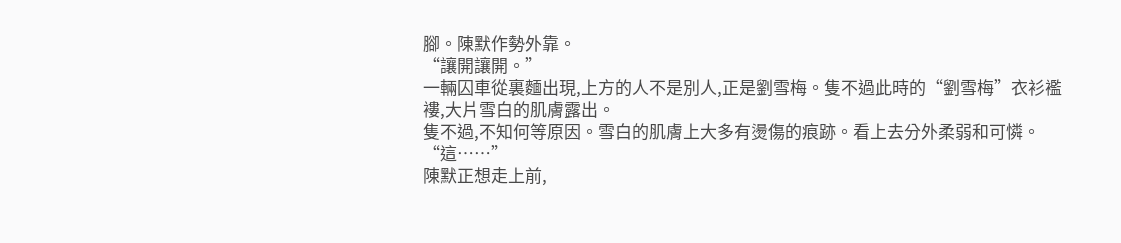腳。陳默作勢外靠。
“讓開讓開。”
一輛囚車從裏麵出現,上方的人不是別人,正是劉雪梅。隻不過此時的“劉雪梅”衣衫襤褸,大片雪白的肌膚露出。
隻不過,不知何等原因。雪白的肌膚上大多有燙傷的痕跡。看上去分外柔弱和可憐。
“這……”
陳默正想走上前,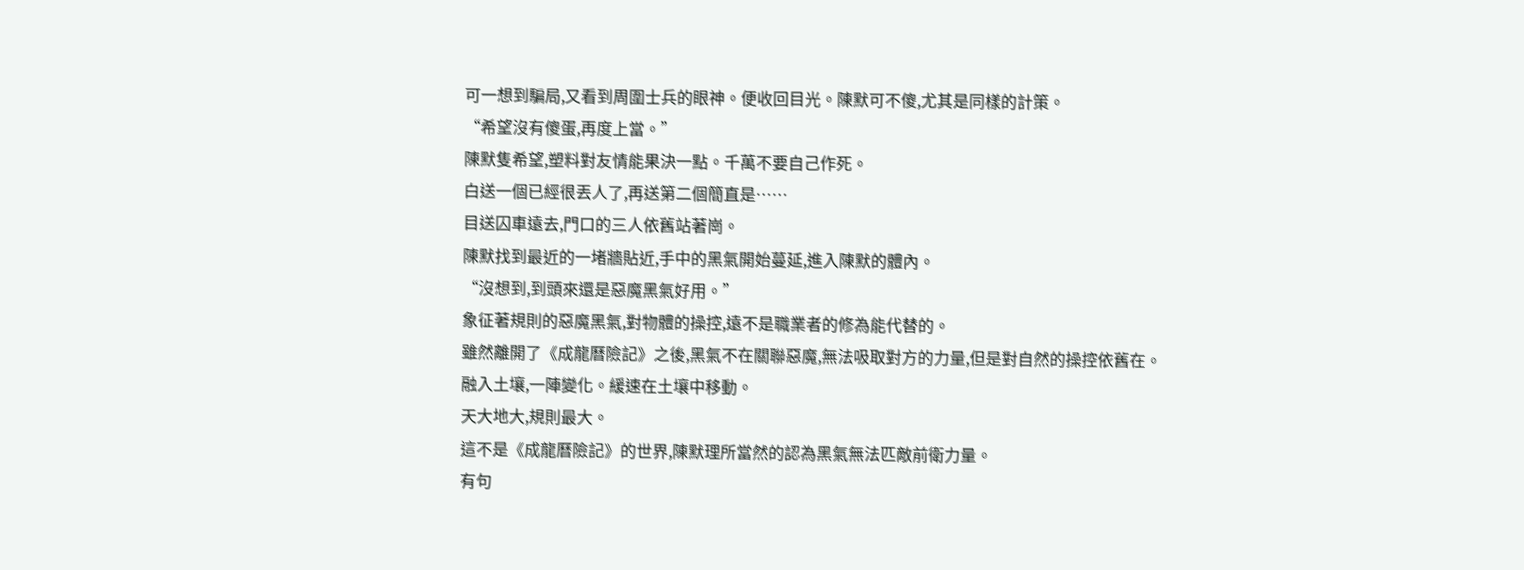可一想到騙局,又看到周圍士兵的眼神。便收回目光。陳默可不傻,尤其是同樣的計策。
“希望沒有傻蛋,再度上當。”
陳默隻希望,塑料對友情能果決一點。千萬不要自己作死。
白送一個已經很丟人了,再送第二個簡直是……
目送囚車遠去,門口的三人依舊站著崗。
陳默找到最近的一堵牆貼近,手中的黑氣開始蔓延,進入陳默的體內。
“沒想到,到頭來還是惡魔黑氣好用。”
象征著規則的惡魔黑氣,對物體的操控,遠不是職業者的修為能代替的。
雖然離開了《成龍曆險記》之後,黑氣不在關聯惡魔,無法吸取對方的力量,但是對自然的操控依舊在。
融入土壤,一陣變化。緩速在土壤中移動。
天大地大,規則最大。
這不是《成龍曆險記》的世界,陳默理所當然的認為黑氣無法匹敵前衛力量。
有句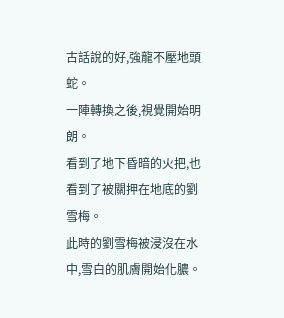古話說的好,強龍不壓地頭蛇。
一陣轉換之後,視覺開始明朗。
看到了地下昏暗的火把,也看到了被關押在地底的劉雪梅。
此時的劉雪梅被浸沒在水中,雪白的肌膚開始化膿。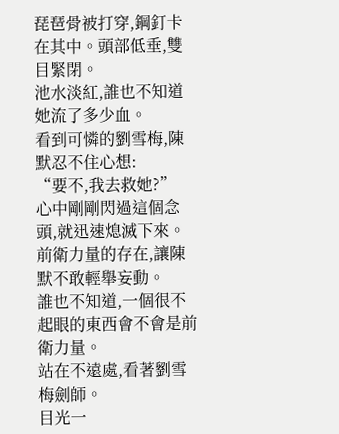琵琶骨被打穿,鋼釘卡在其中。頭部低垂,雙目緊閉。
池水淡紅,誰也不知道她流了多少血。
看到可憐的劉雪梅,陳默忍不住心想:
“要不,我去救她?”
心中剛剛閃過這個念頭,就迅速熄滅下來。
前衛力量的存在,讓陳默不敢輕舉妄動。
誰也不知道,一個很不起眼的東西會不會是前衛力量。
站在不遠處,看著劉雪梅劍師。
目光一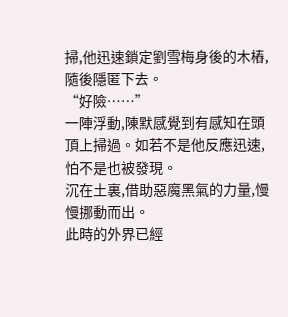掃,他迅速鎖定劉雪梅身後的木樁,隨後隱匿下去。
“好險……”
一陣浮動,陳默感覺到有感知在頭頂上掃過。如若不是他反應迅速,怕不是也被發現。
沉在土裏,借助惡魔黑氣的力量,慢慢挪動而出。
此時的外界已經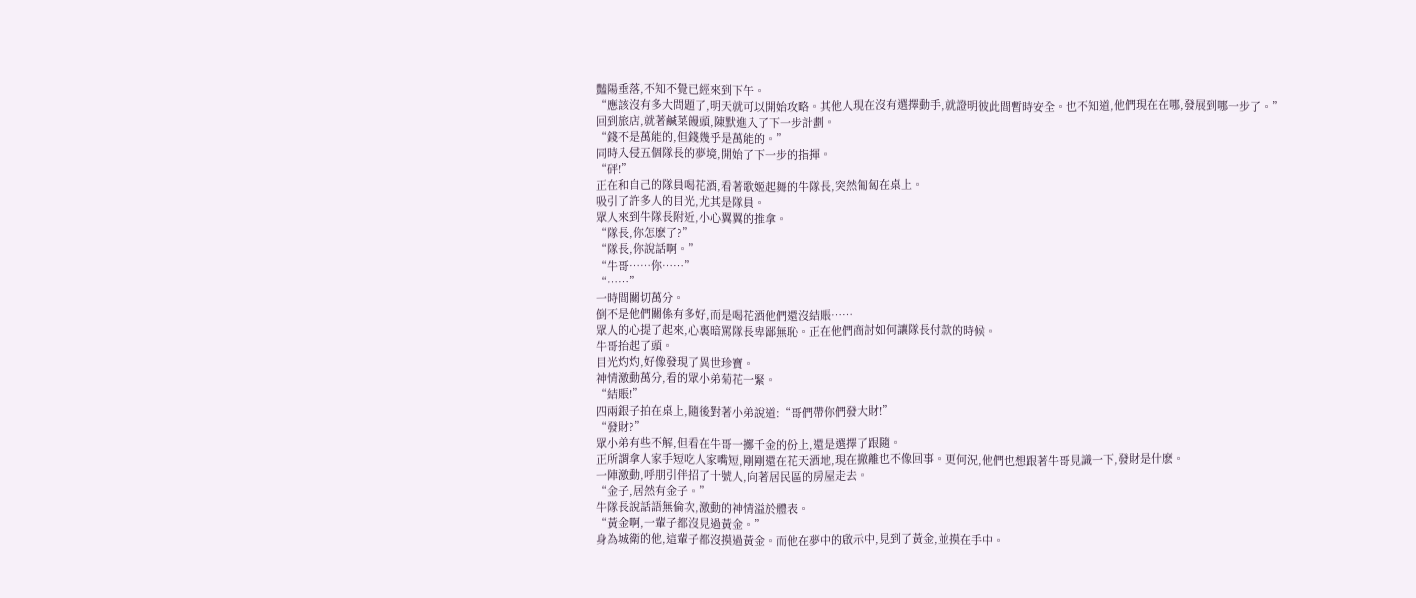豔陽垂落,不知不覺已經來到下午。
“應該沒有多大問題了,明天就可以開始攻略。其他人現在沒有選擇動手,就證明彼此間暫時安全。也不知道,他們現在在哪,發展到哪一步了。”
回到旅店,就著鹹菜饅頭,陳默進入了下一步計劃。
“錢不是萬能的,但錢幾乎是萬能的。”
同時入侵五個隊長的夢境,開始了下一步的指揮。
“砰!”
正在和自己的隊員喝花酒,看著歌姬起舞的牛隊長,突然匍匐在桌上。
吸引了許多人的目光,尤其是隊員。
眾人來到牛隊長附近,小心翼翼的推拿。
“隊長,你怎麽了?”
“隊長,你說話啊。”
“牛哥……你……”
“……”
一時間關切萬分。
倒不是他們關係有多好,而是喝花酒他們還沒結賬……
眾人的心提了起來,心裏暗罵隊長卑鄙無恥。正在他們商討如何讓隊長付款的時候。
牛哥抬起了頭。
目光灼灼,好像發現了異世珍寶。
神情激動萬分,看的眾小弟菊花一緊。
“結賬!”
四兩銀子拍在桌上,隨後對著小弟說道:“哥們帶你們發大財!”
“發財?”
眾小弟有些不解,但看在牛哥一擲千金的份上,還是選擇了跟隨。
正所謂拿人家手短吃人家嘴短,剛剛還在花天酒地,現在撤離也不像回事。更何況,他們也想跟著牛哥見識一下,發財是什麽。
一陣激動,呼朋引伴招了十號人,向著居民區的房屋走去。
“金子,居然有金子。”
牛隊長說話語無倫次,激動的神情溢於體表。
“黃金啊,一輩子都沒見過黃金。”
身為城衛的他,這輩子都沒摸過黃金。而他在夢中的啟示中,見到了黃金,並摸在手中。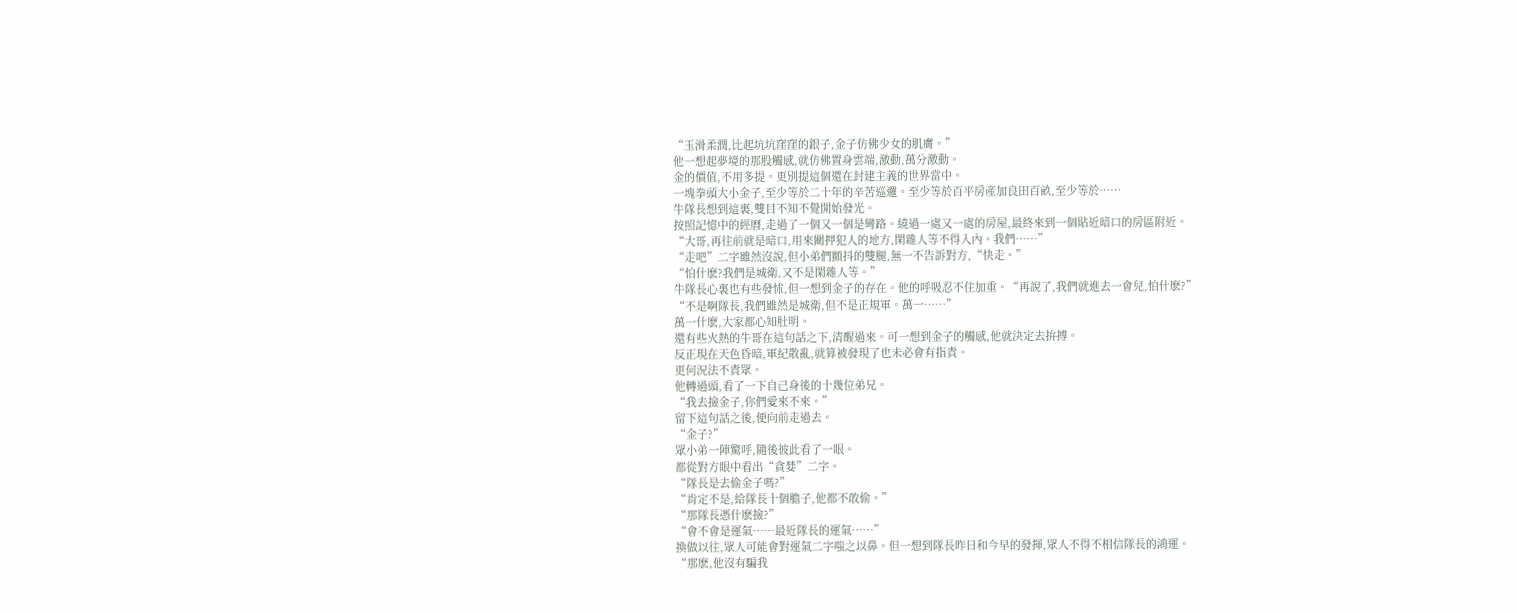“玉滑柔潤,比起坑坑窪窪的銀子,金子仿佛少女的肌膚。”
他一想起夢境的那股觸感,就仿佛置身雲端,激動,萬分激動。
金的價值,不用多提。更別提這個還在封建主義的世界當中。
一塊拳頭大小金子,至少等於二十年的辛苦巡邏。至少等於百平房產加良田百畝,至少等於……
牛隊長想到這裏,雙目不知不覺開始發光。
按照記憶中的經曆,走過了一個又一個是彎路。繞過一處又一處的房屋,最終來到一個貼近暗口的房區附近。
“大哥,再往前就是暗口,用來關押犯人的地方,閑雜人等不得入內。我們……”
“走吧”二字雖然沒說,但小弟們顫抖的雙腿,無一不告訴對方,“快走。”
“怕什麽?我們是城衛,又不是閑雜人等。”
牛隊長心裏也有些發怵,但一想到金子的存在。他的呼吸忍不住加重。“再說了,我們就進去一會兒,怕什麽?”
“不是啊隊長,我們雖然是城衛,但不是正規軍。萬一……”
萬一什麽,大家都心知肚明。
還有些火熱的牛哥在這句話之下,清醒過來。可一想到金子的觸感,他就決定去拚搏。
反正現在天色昏暗,軍紀散亂,就算被發現了也未必會有指責。
更何況法不責眾。
他轉過頭,看了一下自己身後的十幾位弟兄。
“我去撿金子,你們愛來不來。”
留下這句話之後,便向前走過去。
“金子?”
眾小弟一陣驚呼,隨後彼此看了一眼。
都從對方眼中看出“貪婪”二字。
“隊長是去偷金子嗎?”
“肯定不是,給隊長十個膽子,他都不敢偷。”
“那隊長憑什麽撿?”
“會不會是運氣……最近隊長的運氣……”
換做以往,眾人可能會對運氣二字嗤之以鼻。但一想到隊長昨日和今早的發揮,眾人不得不相信隊長的鴻運。
“那麽,他沒有騙我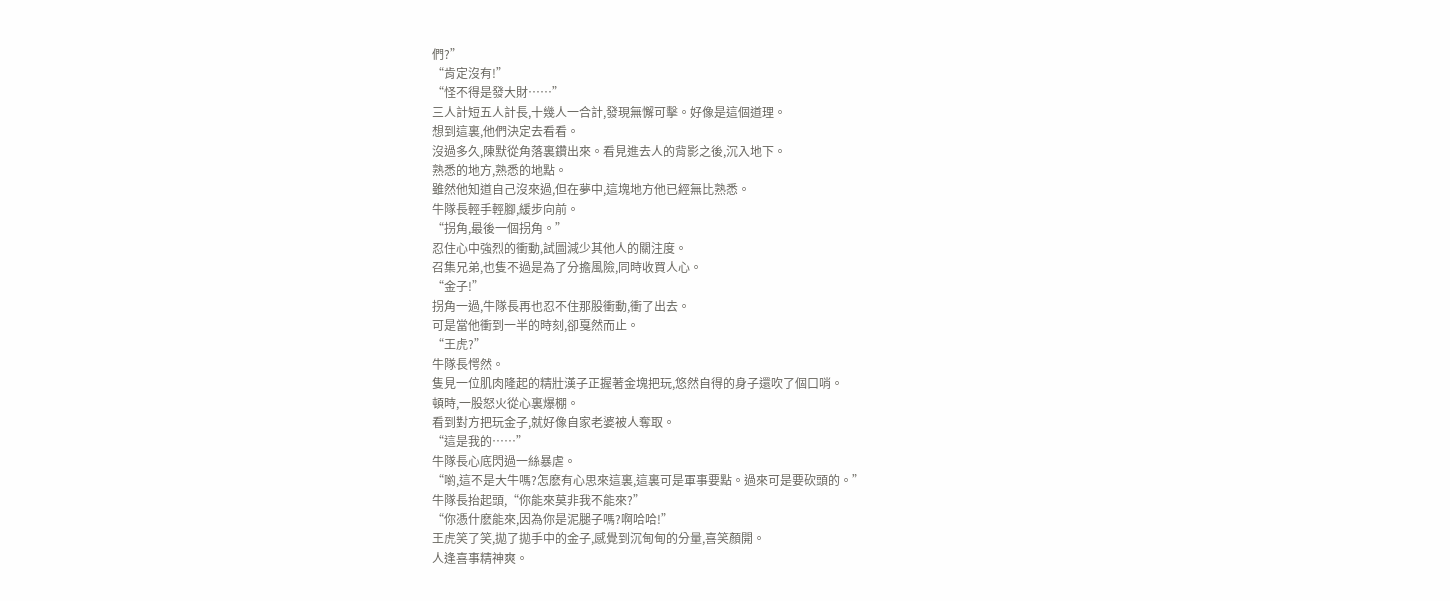們?”
“肯定沒有!”
“怪不得是發大財……”
三人計短五人計長,十幾人一合計,發現無懈可擊。好像是這個道理。
想到這裏,他們決定去看看。
沒過多久,陳默從角落裏鑽出來。看見進去人的背影之後,沉入地下。
熟悉的地方,熟悉的地點。
雖然他知道自己沒來過,但在夢中,這塊地方他已經無比熟悉。
牛隊長輕手輕腳,緩步向前。
“拐角,最後一個拐角。”
忍住心中強烈的衝動,試圖減少其他人的關注度。
召集兄弟,也隻不過是為了分擔風險,同時收買人心。
“金子!”
拐角一過,牛隊長再也忍不住那股衝動,衝了出去。
可是當他衝到一半的時刻,卻戛然而止。
“王虎?”
牛隊長愕然。
隻見一位肌肉隆起的精壯漢子正握著金塊把玩,悠然自得的身子還吹了個口哨。
頓時,一股怒火從心裏爆棚。
看到對方把玩金子,就好像自家老婆被人奪取。
“這是我的……”
牛隊長心底閃過一絲暴虐。
“喲,這不是大牛嗎?怎麽有心思來這裏,這裏可是軍事要點。過來可是要砍頭的。”
牛隊長抬起頭,“你能來莫非我不能來?”
“你憑什麽能來,因為你是泥腿子嗎?啊哈哈!”
王虎笑了笑,拋了拋手中的金子,感覺到沉甸甸的分量,喜笑顏開。
人逢喜事精神爽。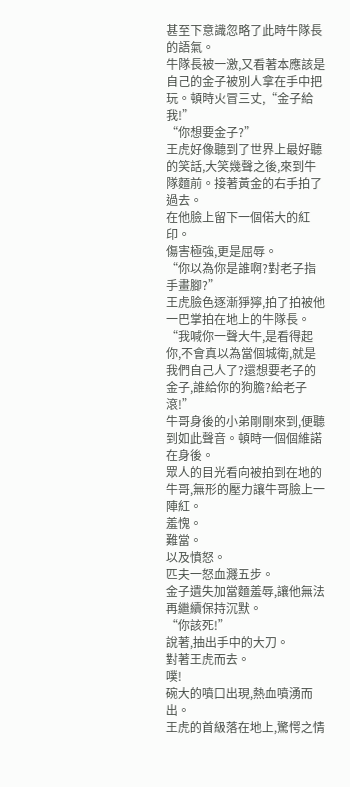甚至下意識忽略了此時牛隊長的語氣。
牛隊長被一激,又看著本應該是自己的金子被別人拿在手中把玩。頓時火冒三丈,“金子給我!”
“你想要金子?”
王虎好像聽到了世界上最好聽的笑話,大笑幾聲之後,來到牛隊麵前。接著黃金的右手拍了過去。
在他臉上留下一個偌大的紅印。
傷害極強,更是屈辱。
“你以為你是誰啊?對老子指手畫腳?”
王虎臉色逐漸猙獰,拍了拍被他一巴掌拍在地上的牛隊長。“我喊你一聲大牛,是看得起你,不會真以為當個城衛,就是我們自己人了?還想要老子的金子,誰給你的狗膽?給老子滾!”
牛哥身後的小弟剛剛來到,便聽到如此聲音。頓時一個個維諾在身後。
眾人的目光看向被拍到在地的牛哥,無形的壓力讓牛哥臉上一陣紅。
羞愧。
難當。
以及憤怒。
匹夫一怒血濺五步。
金子遺失加當麵羞辱,讓他無法再繼續保持沉默。
“你該死!”
說著,抽出手中的大刀。
對著王虎而去。
噗!
碗大的噴口出現,熱血噴湧而出。
王虎的首級落在地上,驚愕之情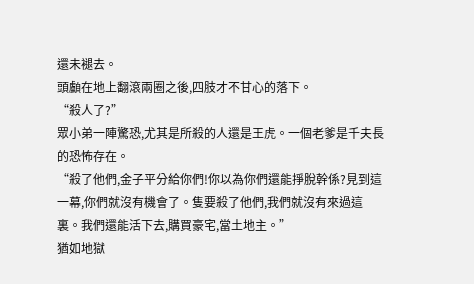還未褪去。
頭顱在地上翻滾兩圈之後,四肢才不甘心的落下。
“殺人了?”
眾小弟一陣驚恐,尤其是所殺的人還是王虎。一個老爹是千夫長的恐怖存在。
“殺了他們,金子平分給你們!你以為你們還能掙脫幹係?見到這一幕,你們就沒有機會了。隻要殺了他們,我們就沒有來過這裏。我們還能活下去,購買豪宅,當土地主。”
猶如地獄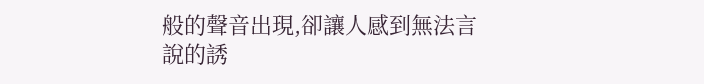般的聲音出現,卻讓人感到無法言說的誘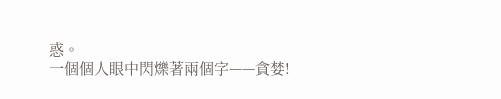惑。
一個個人眼中閃爍著兩個字——貪婪!